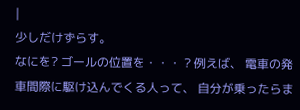|
少しだけずらす。
なにを? ゴールの位置を・・・ ? 例えば、 電車の発車間際に駆け込んでくる人って、 自分が乗ったらま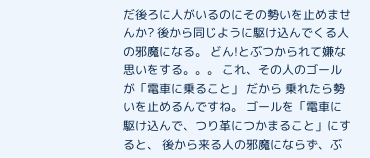だ後ろに人がいるのにその勢いを止めませんか? 後から同じように駆け込んでくる人の邪魔になる。 どん!とぶつかられて嫌な思いをする。。。 これ、その人のゴールが「電車に乗ること」 だから 乗れたら勢いを止めるんですね。 ゴールを「電車に駆け込んで、つり革につかまること」にすると、 後から来る人の邪魔にならず、ぶ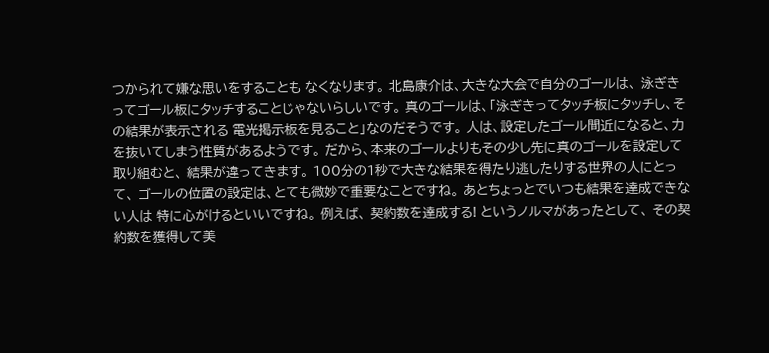つかられて嫌な思いをすることも なくなります。 北島康介は、大きな大会で自分のゴールは、 泳ぎきってゴール板にタッチすることじゃないらしいです。 真のゴールは、「泳ぎきってタッチ板にタッチし、その結果が表示される 電光掲示板を見ること」なのだそうです。 人は、設定したゴール間近になると、力を抜いてしまう性質があるようです。 だから、本来のゴールよりもその少し先に真のゴールを設定して取り組むと、 結果が違ってきます。 100分の1秒で大きな結果を得たり逃したりする世界の人にとって、 ゴールの位置の設定は、とても微妙で重要なことですね。 あとちょっとでいつも結果を達成できない人は 特に心がけるといいですね。 例えば、 契約数を達成する! というノルマがあったとして、 その契約数を獲得して美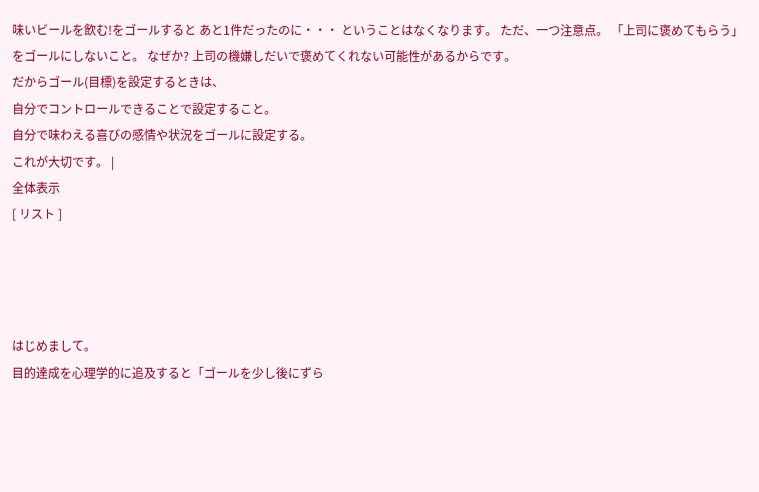味いビールを飲む!をゴールすると あと1件だったのに・・・ ということはなくなります。 ただ、一つ注意点。 「上司に褒めてもらう」をゴールにしないこと。 なぜか? 上司の機嫌しだいで褒めてくれない可能性があるからです。
だからゴール(目標)を設定するときは、
自分でコントロールできることで設定すること。
自分で味わえる喜びの感情や状況をゴールに設定する。
これが大切です。 |
全体表示
[ リスト ]




はじめまして。
目的達成を心理学的に追及すると「ゴールを少し後にずら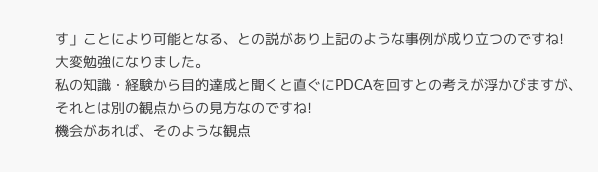す」ことにより可能となる、との説があり上記のような事例が成り立つのですね!
大変勉強になりました。
私の知識・経験から目的達成と聞くと直ぐにPDCAを回すとの考えが浮かびますが、
それとは別の観点からの見方なのですね!
機会があれば、そのような観点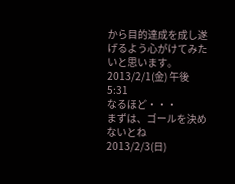から目的達成を成し遂げるよう心がけてみたいと思います。
2013/2/1(金) 午後 5:31
なるほど・・・
まずは、ゴールを決めないとね
2013/2/3(日)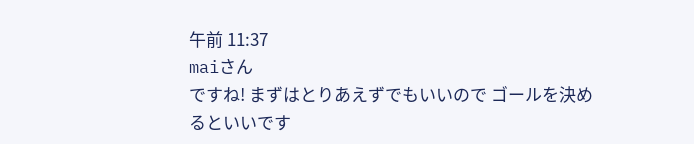午前 11:37
maiさん
ですね! まずはとりあえずでもいいので ゴールを決めるといいです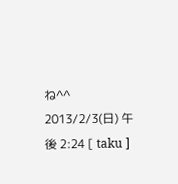ね^^
2013/2/3(日) 午後 2:24 [ taku ]